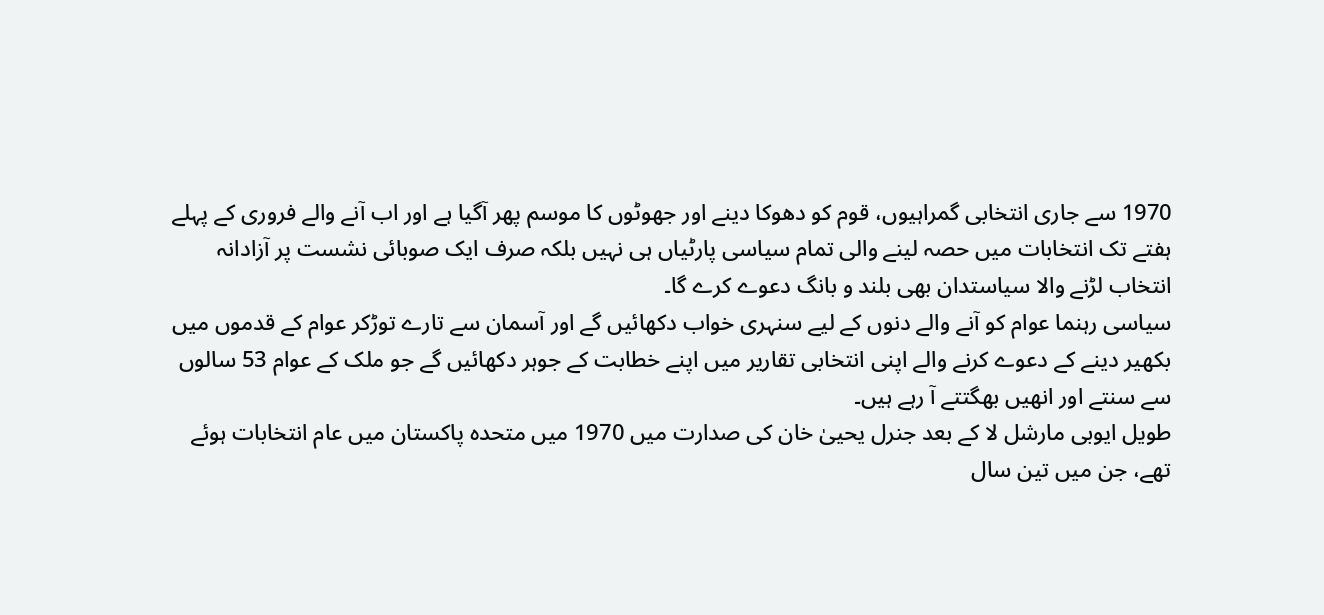1970 سے جاری انتخابی گمراہیوں، قوم کو دھوکا دینے اور جھوٹوں کا موسم پھر آگیا ہے اور اب آنے والے فروری کے پہلے ہفتے تک انتخابات میں حصہ لینے والی تمام سیاسی پارٹیاں ہی نہیں بلکہ صرف ایک صوبائی نشست پر آزادانہ انتخاب لڑنے والا سیاستدان بھی بلند و بانگ دعوے کرے گا۔
سیاسی رہنما عوام کو آنے والے دنوں کے لیے سنہری خواب دکھائیں گے اور آسمان سے تارے توڑکر عوام کے قدموں میں بکھیر دینے کے دعوے کرنے والے اپنی انتخابی تقاریر میں اپنے خطابت کے جوہر دکھائیں گے جو ملک کے عوام 53 سالوں سے سنتے اور انھیں بھگتتے آ رہے ہیں۔
طویل ایوبی مارشل لا کے بعد جنرل یحییٰ خان کی صدارت میں 1970 میں متحدہ پاکستان میں عام انتخابات ہوئے تھے، جن میں تین سال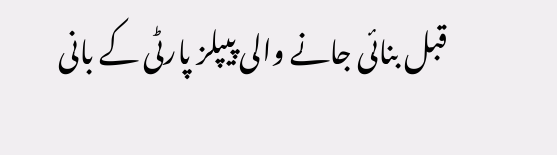قبل بنائی جانے والی پیپلز پارٹی کے بانی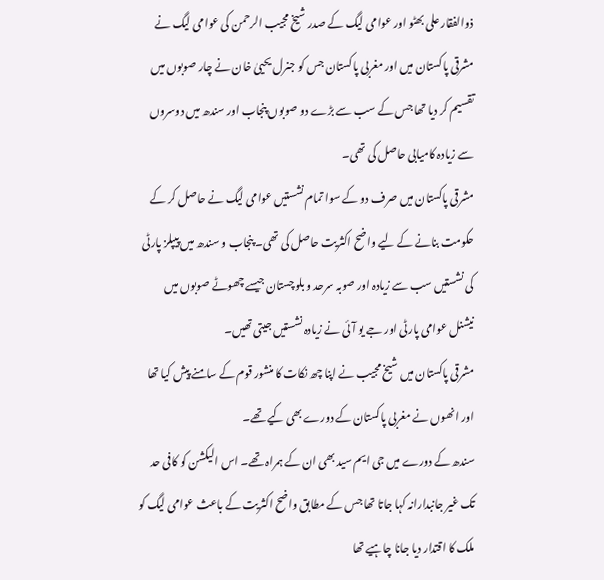ذوالفقار علی بھٹو اور عوامی لیگ کے صدر شیخ مجیب الرحمن کی عوامی لیگ نے مشرقی پاکستان میں اور مغربی پاکستان جس کو جنرل یحییٰ خان نے چار صوبوں میں تقسیم کر دیا تھا جس کے سب سے بڑے دو صوبوں پنجاب اور سندھ میں دوسروں سے زیادہ کامیابی حاصل کی تھی۔
مشرقی پاکستان میں صرف دو کے سوا تمام نشستیں عوامی لیگ نے حاصل کر کے حکومت بنانے کے لیے واضح اکثریت حاصل کی تھی۔ پنجاب و سندھ میں پیپلز پارٹی کی نشستیں سب سے زیادہ اور صوبہ سرحد و بلوچستان جیسے چھوٹے صوبوں میں نیشنل عوامی پارٹی اور جے یو آئی نے زیادہ نشستیں جیتی تھیں۔
مشرقی پاکستان میں شیخ مجیب نے اپنا چھ نکات کا منشور قوم کے سامنے پیش کیا تھا اور انھوں نے مغربی پاکستان کے دورے بھی کیے تھے۔
سندھ کے دورے میں جی ایم سید بھی ان کے ہمراہ تھے۔ اس الیکشن کو کافی حد تک غیر جانبدارانہ کہا جاتا تھا جس کے مطابق واضح اکثریت کے باعث عوامی لیگ کو ملک کا اقتدار دیا جانا چاہیے تھا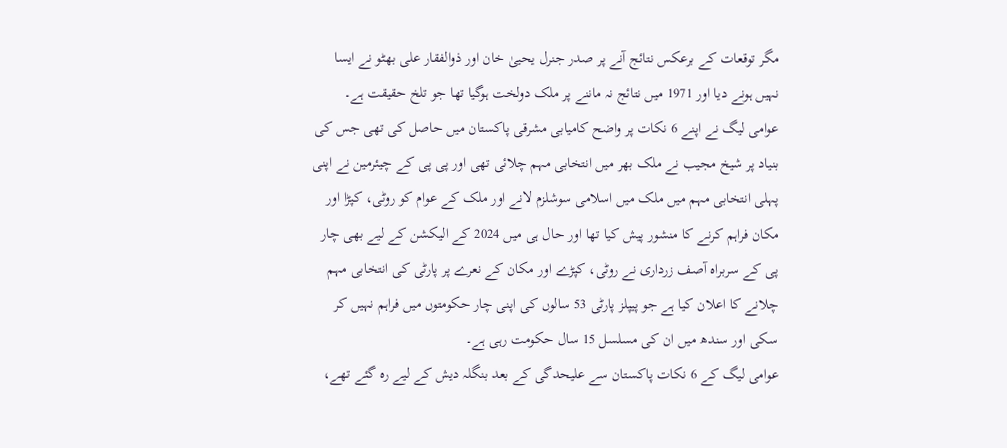مگر توقعات کے برعکس نتائج آنے پر صدر جنرل یحییٰ خان اور ذوالفقار علی بھٹو نے ایسا نہیں ہونے دیا اور 1971 میں نتائج نہ ماننے پر ملک دولخت ہوگیا تھا جو تلخ حقیقت ہے۔
عوامی لیگ نے اپنے 6 نکات پر واضح کامیابی مشرقی پاکستان میں حاصل کی تھی جس کی بنیاد پر شیخ مجیب نے ملک بھر میں انتخابی مہم چلائی تھی اور پی پی کے چیئرمین نے اپنی پہلی انتخابی مہم میں ملک میں اسلامی سوشلزم لانے اور ملک کے عوام کو روٹی، کپڑا اور مکان فراہم کرنے کا منشور پیش کیا تھا اور حال ہی میں 2024 کے الیکشن کے لیے بھی چار پی کے سربراہ آصف زرداری نے روٹی، کپڑے اور مکان کے نعرے پر پارٹی کی انتخابی مہم چلانے کا اعلان کیا ہے جو پیپلز پارٹی 53 سالوں کی اپنی چار حکومتوں میں فراہم نہیں کر سکی اور سندھ میں ان کی مسلسل 15 سال حکومت رہی ہے۔
عوامی لیگ کے 6 نکات پاکستان سے علیحدگی کے بعد بنگلہ دیش کے لیے رہ گئے تھے،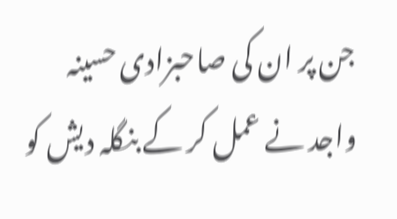جن پر ان کی صاحبزادی حسینہ واجد نے عمل کر کے بنگلہ دیش کو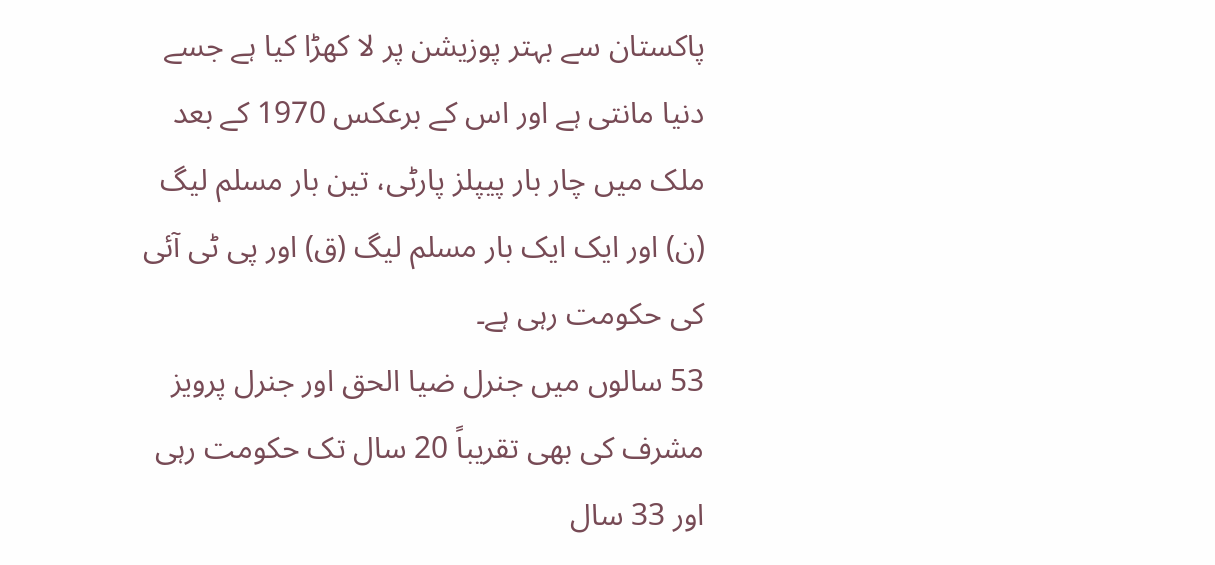پاکستان سے بہتر پوزیشن پر لا کھڑا کیا ہے جسے دنیا مانتی ہے اور اس کے برعکس 1970 کے بعد ملک میں چار بار پیپلز پارٹی، تین بار مسلم لیگ (ن) اور ایک ایک بار مسلم لیگ (ق) اور پی ٹی آئی کی حکومت رہی ہے۔
53 سالوں میں جنرل ضیا الحق اور جنرل پرویز مشرف کی بھی تقریباً 20 سال تک حکومت رہی اور 33 سال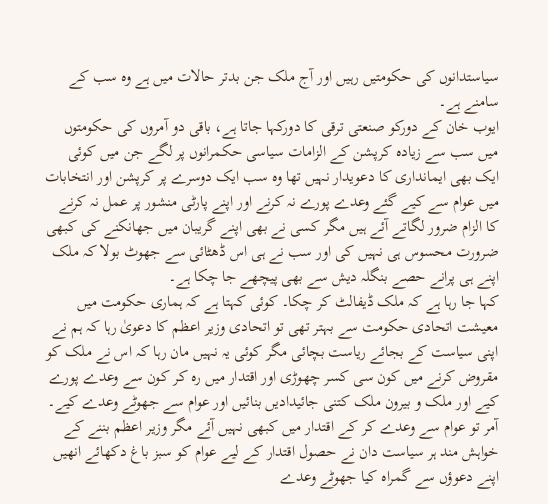سیاستدانوں کی حکومتیں رہیں اور آج ملک جن بدتر حالات میں ہے وہ سب کے سامنے ہے۔
ایوب خان کے دورکو صنعتی ترقی کا دورکہا جاتا ہے، باقی دو آمروں کی حکومتوں میں سب سے زیادہ کرپشن کے الزامات سیاسی حکمرانوں پر لگے جن میں کوئی ایک بھی ایمانداری کا دعویدار نہیں تھا وہ سب ایک دوسرے پر کرپشن اور انتخابات میں عوام سے کیے گئے وعدے پورے نہ کرنے اور اپنے پارٹی منشور پر عمل نہ کرنے کا الزام ضرور لگاتے آئے ہیں مگر کسی نے بھی اپنے گریبان میں جھانکنے کی کبھی ضرورت محسوس ہی نہیں کی اور سب نے ہی اس ڈھٹائی سے جھوٹ بولا کہ ملک اپنے ہی پرانے حصے بنگلہ دیش سے بھی پیچھے جا چکا ہے۔
کہا جا رہا ہے کہ ملک ڈیفالٹ کر چکا۔ کوئی کہتا ہے کہ ہماری حکومت میں معیشت اتحادی حکومت سے بہتر تھی تو اتحادی وزیر اعظم کا دعویٰ رہا کہ ہم نے اپنی سیاست کے بجائے ریاست بچائی مگر کوئی یہ نہیں مان رہا کہ اس نے ملک کو مقروض کرنے میں کون سی کسر چھوڑی اور اقتدار میں رہ کر کون سے وعدے پورے کیے اور ملک و بیرون ملک کتنی جائیدادیں بنائیں اور عوام سے جھوٹے وعدے کیے۔
آمر تو عوام سے وعدے کر کے اقتدار میں کبھی نہیں آئے مگر وزیر اعظم بننے کے خواہش مند ہر سیاست دان نے حصول اقتدار کے لیے عوام کو سبز باغ دکھائے انھیں اپنے دعوؤں سے گمراہ کیا جھوٹے وعدے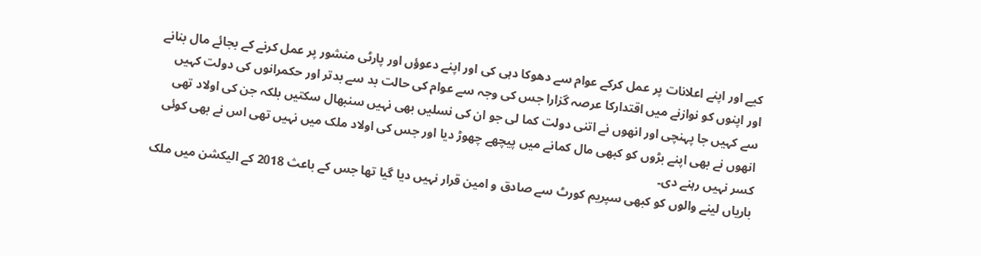کیے اور اپنے اعلانات پر عمل کرکے عوام سے دھوکا دہی کی اور اپنے دعوؤں اور پارٹی منشور پر عمل کرنے کے بجائے مال بنانے اور اپنوں کو نوازنے میں اقتدارکا عرصہ گزارا جس کی وجہ سے عوام کی حالت بد سے بدتر اور حکمرانوں کی دولت کہیں سے کہیں جا پہنچی اور انھوں نے اتنی دولت کما لی جو ان کی نسلیں بھی نہیں سنبھال سکتیں بلکہ جن کی اولاد تھی انھوں نے بھی اپنے بڑوں کو کبھی مال کمانے میں پیچھے چھوڑ دیا اور جس کی اولاد ملک میں نہیں تھی اس نے بھی کوئی کسر نہیں رہنے دی۔
باریاں لینے والوں کو کبھی سپریم کورٹ سے صادق و امین قرار نہیں دیا گیا تھا جس کے باعث 2018 کے الیکشن میں ملک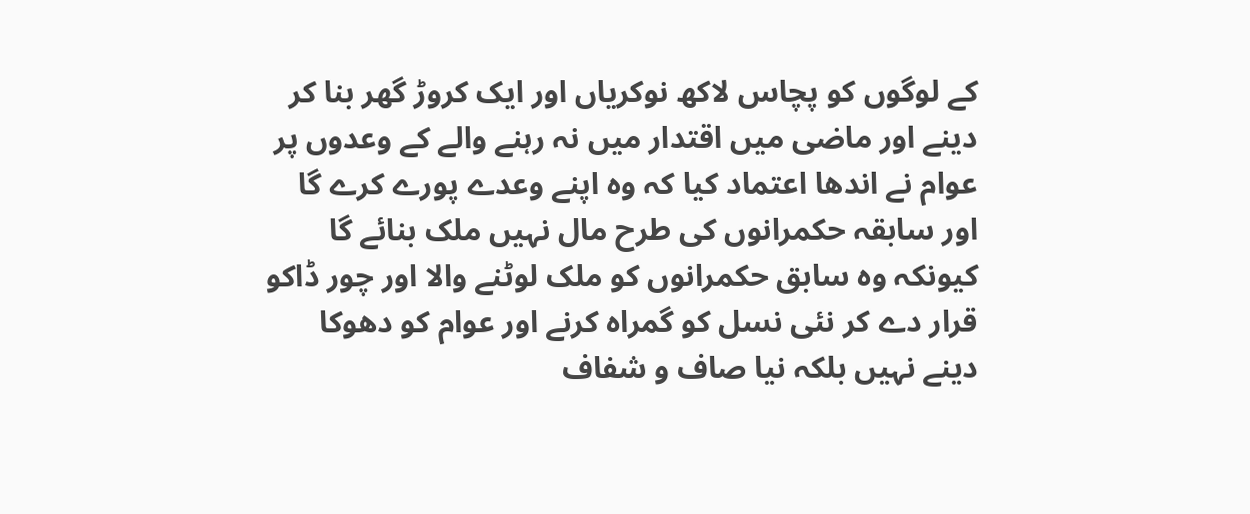کے لوگوں کو پچاس لاکھ نوکریاں اور ایک کروڑ گھر بنا کر دینے اور ماضی میں اقتدار میں نہ رہنے والے کے وعدوں پر عوام نے اندھا اعتماد کیا کہ وہ اپنے وعدے پورے کرے گا اور سابقہ حکمرانوں کی طرح مال نہیں ملک بنائے گا کیونکہ وہ سابق حکمرانوں کو ملک لوٹنے والا اور چور ڈاکو قرار دے کر نئی نسل کو گمراہ کرنے اور عوام کو دھوکا دینے نہیں بلکہ نیا صاف و شفاف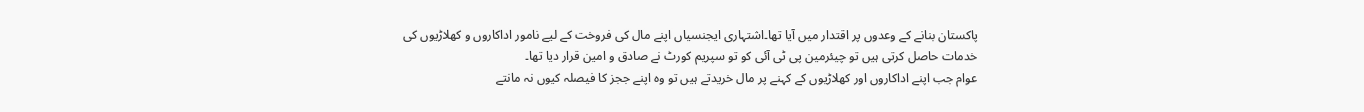پاکستان بنانے کے وعدوں پر اقتدار میں آیا تھا۔اشتہاری ایجنسیاں اپنے مال کی فروخت کے لیے نامور اداکاروں و کھلاڑیوں کی خدمات حاصل کرتی ہیں تو چیئرمین پی ٹی آئی کو تو سپریم کورٹ نے صادق و امین قرار دیا تھا۔
عوام جب اپنے اداکاروں اور کھلاڑیوں کے کہنے پر مال خریدتے ہیں تو وہ اپنے ججز کا فیصلہ کیوں نہ مانتے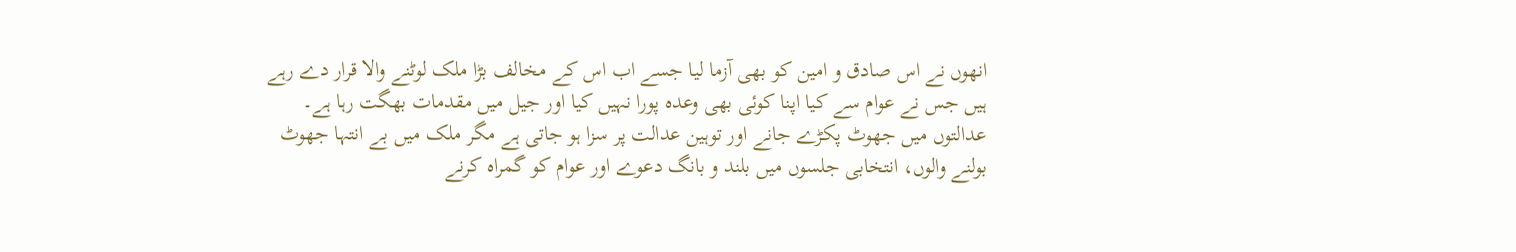انھوں نے اس صادق و امین کو بھی آزما لیا جسے اب اس کے مخالف بڑا ملک لوٹنے والا قرار دے رہے ہیں جس نے عوام سے کیا اپنا کوئی بھی وعدہ پورا نہیں کیا اور جیل میں مقدمات بھگت رہا ہے۔
عدالتوں میں جھوٹ پکڑے جانے اور توہین عدالت پر سزا ہو جاتی ہے مگر ملک میں بے انتہا جھوٹ بولنے والوں، انتخابی جلسوں میں بلند و بانگ دعوے اور عوام کو گمراہ کرنے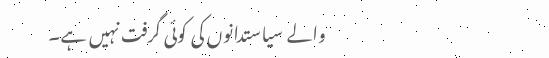والے سیاستدانوں کی کوئی گرفت نہیں ہے۔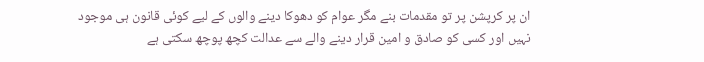ان پر کرپشن پر تو مقدمات بنے مگر عوام کو دھوکا دینے والوں کے لیے کوئی قانون ہی موجود نہیں اور کسی کو صادق و امین قرار دینے والے سے عدالت کچھ پوچھ سکتی ہے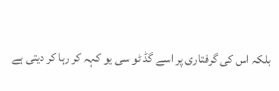بلکہ اس کی گرفتاری پر اسے گڈ ٹو سی یو کہہ کر رہا کر دیتی ہے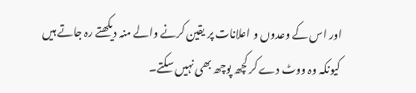اور اس کے وعدوں و اعلانات پر یقین کرنے والے منہ دیکھتے رہ جاتے ہیں کیونکہ وہ ووٹ دے کر کچھ پوچھ بھی نہیں سکتے۔